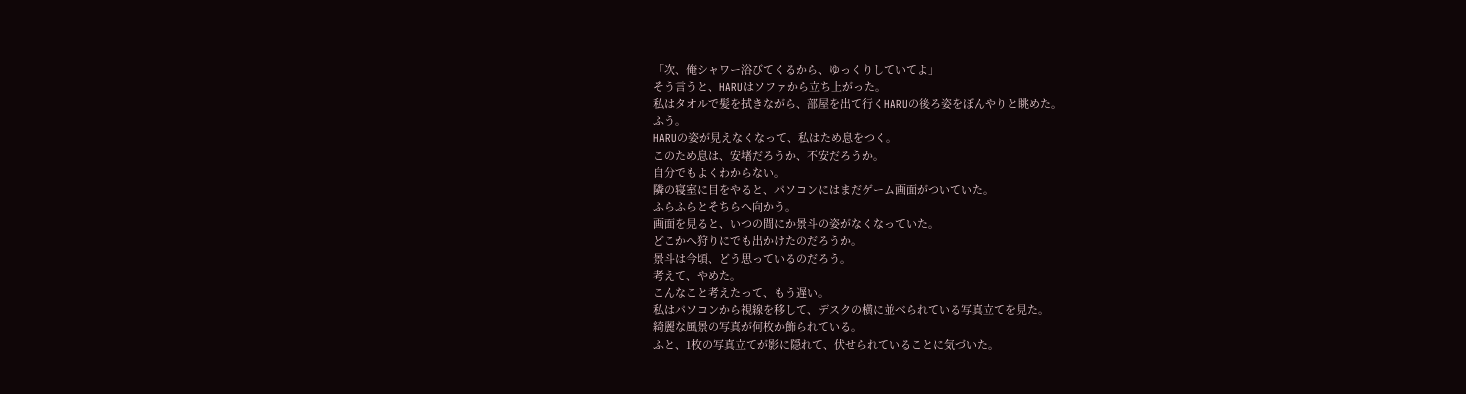「次、俺シャワー浴びてくるから、ゆっくりしていてよ」
そう言うと、HARUはソファから立ち上がった。
私はタオルで髪を拭きながら、部屋を出て行くHARUの後ろ姿をぼんやりと眺めた。
ふう。
HARUの姿が見えなくなって、私はため息をつく。
このため息は、安堵だろうか、不安だろうか。
自分でもよくわからない。
隣の寝室に目をやると、パソコンにはまだゲーム画面がついていた。
ふらふらとそちらへ向かう。
画面を見ると、いつの間にか景斗の姿がなくなっていた。
どこかへ狩りにでも出かけたのだろうか。
景斗は今頃、どう思っているのだろう。
考えて、やめた。
こんなこと考えたって、もう遅い。
私はパソコンから視線を移して、デスクの横に並べられている写真立てを見た。
綺麗な風景の写真が何枚か飾られている。
ふと、1枚の写真立てが影に隠れて、伏せられていることに気づいた。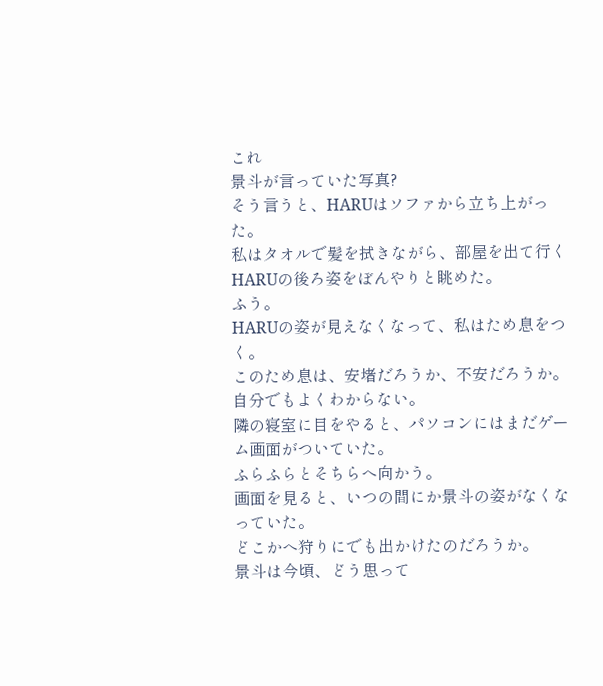これ
景斗が言っていた写真?
そう言うと、HARUはソファから立ち上がった。
私はタオルで髪を拭きながら、部屋を出て行くHARUの後ろ姿をぼんやりと眺めた。
ふう。
HARUの姿が見えなくなって、私はため息をつく。
このため息は、安堵だろうか、不安だろうか。
自分でもよくわからない。
隣の寝室に目をやると、パソコンにはまだゲーム画面がついていた。
ふらふらとそちらへ向かう。
画面を見ると、いつの間にか景斗の姿がなくなっていた。
どこかへ狩りにでも出かけたのだろうか。
景斗は今頃、どう思って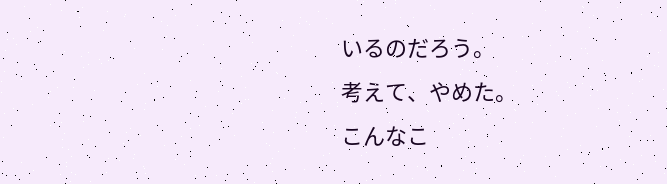いるのだろう。
考えて、やめた。
こんなこ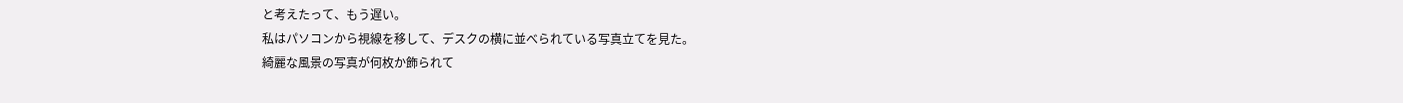と考えたって、もう遅い。
私はパソコンから視線を移して、デスクの横に並べられている写真立てを見た。
綺麗な風景の写真が何枚か飾られて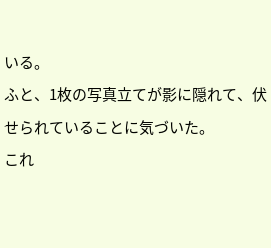いる。
ふと、1枚の写真立てが影に隠れて、伏せられていることに気づいた。
これ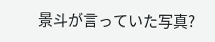景斗が言っていた写真?